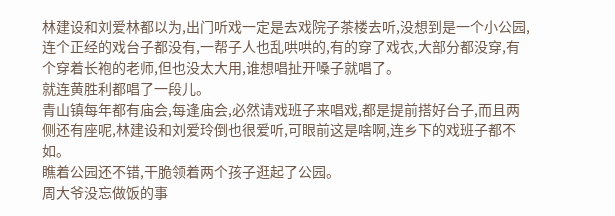林建设和刘爱林都以为,出门听戏一定是去戏院子茶楼去听,没想到是一个小公园,连个正经的戏台子都没有,一帮子人也乱哄哄的,有的穿了戏衣,大部分都没穿,有个穿着长袍的老师,但也没太大用,谁想唱扯开嗓子就唱了。
就连黄胜利都唱了一段儿。
青山镇每年都有庙会,每逢庙会,必然请戏班子来唱戏,都是提前搭好台子,而且两侧还有座呢,林建设和刘爱玲倒也很爱听,可眼前这是啥啊,连乡下的戏班子都不如。
瞧着公园还不错,干脆领着两个孩子逛起了公园。
周大爷没忘做饭的事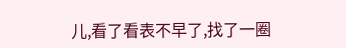儿,看了看表不早了,找了一圈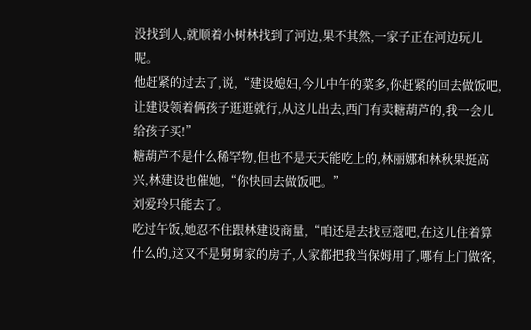没找到人,就顺着小树林找到了河边,果不其然,一家子正在河边玩儿呢。
他赶紧的过去了,说,“建设媳妇,今儿中午的菜多,你赶紧的回去做饭吧,让建设领着俩孩子逛逛就行,从这儿出去,西门有卖糖葫芦的,我一会儿给孩子买!”
糖葫芦不是什么稀罕物,但也不是天天能吃上的,林丽娜和林秋果挺高兴,林建设也催她,“你快回去做饭吧。”
刘爱玲只能去了。
吃过午饭,她忍不住跟林建设商量,“咱还是去找豆蔻吧,在这儿住着算什么的,这又不是舅舅家的房子,人家都把我当保姆用了,哪有上门做客,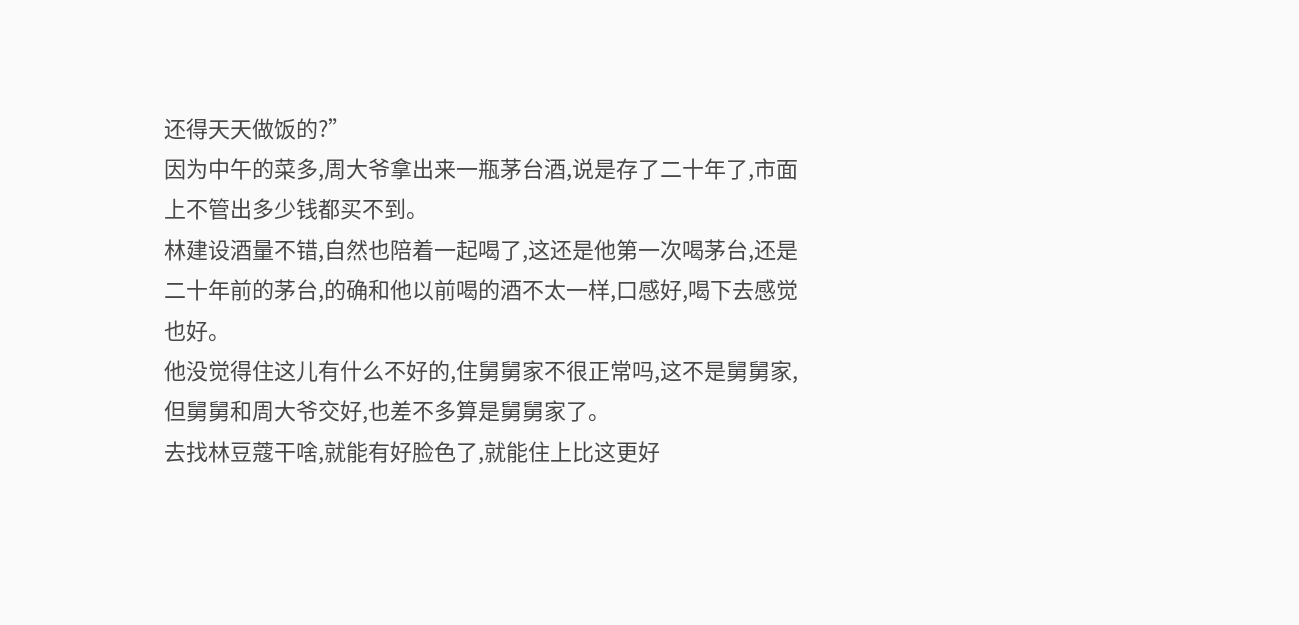还得天天做饭的?”
因为中午的菜多,周大爷拿出来一瓶茅台酒,说是存了二十年了,市面上不管出多少钱都买不到。
林建设酒量不错,自然也陪着一起喝了,这还是他第一次喝茅台,还是二十年前的茅台,的确和他以前喝的酒不太一样,口感好,喝下去感觉也好。
他没觉得住这儿有什么不好的,住舅舅家不很正常吗,这不是舅舅家,但舅舅和周大爷交好,也差不多算是舅舅家了。
去找林豆蔻干啥,就能有好脸色了,就能住上比这更好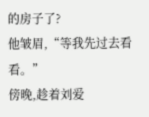的房子了?
他皱眉,“等我先过去看看。”
傍晚,趁着刘爱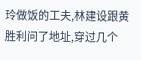玲做饭的工夫,林建设跟黄胜利问了地址,穿过几个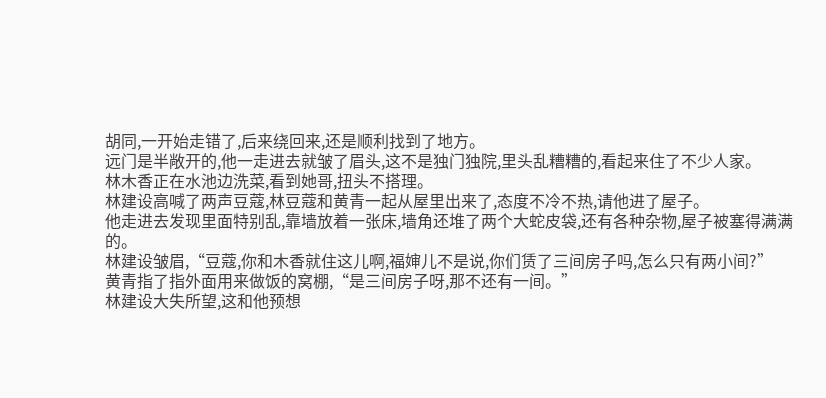胡同,一开始走错了,后来绕回来,还是顺利找到了地方。
远门是半敞开的,他一走进去就皱了眉头,这不是独门独院,里头乱糟糟的,看起来住了不少人家。
林木香正在水池边洗菜,看到她哥,扭头不搭理。
林建设高喊了两声豆蔻,林豆蔻和黄青一起从屋里出来了,态度不冷不热,请他进了屋子。
他走进去发现里面特别乱,靠墙放着一张床,墙角还堆了两个大蛇皮袋,还有各种杂物,屋子被塞得满满的。
林建设皱眉,“豆蔻,你和木香就住这儿啊,福婶儿不是说,你们赁了三间房子吗,怎么只有两小间?”
黄青指了指外面用来做饭的窝棚,“是三间房子呀,那不还有一间。”
林建设大失所望,这和他预想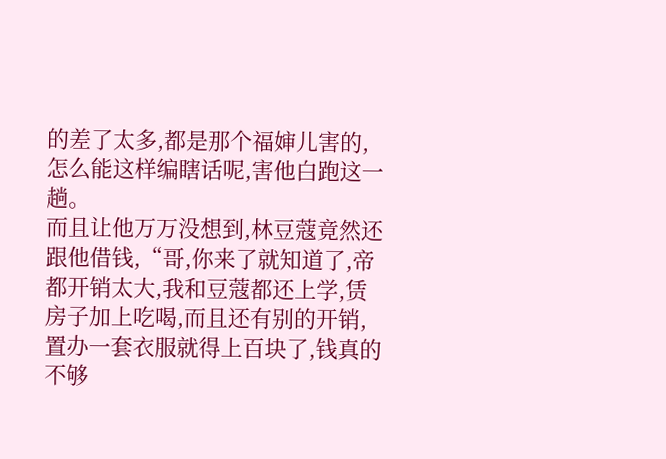的差了太多,都是那个福婶儿害的,怎么能这样编瞎话呢,害他白跑这一趟。
而且让他万万没想到,林豆蔻竟然还跟他借钱,“哥,你来了就知道了,帝都开销太大,我和豆蔻都还上学,赁房子加上吃喝,而且还有别的开销,置办一套衣服就得上百块了,钱真的不够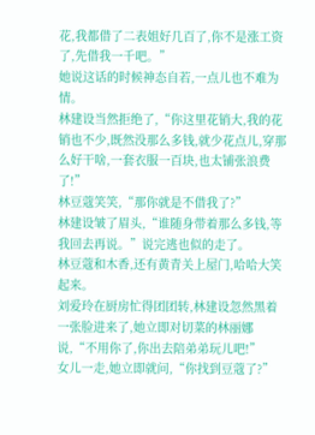花,我都借了二表姐好几百了,你不是涨工资了,先借我一千吧。”
她说这话的时候神态自若,一点儿也不难为情。
林建设当然拒绝了,“你这里花销大,我的花销也不少,既然没那么多钱,就少花点儿,穿那么好干啥,一套衣服一百块,也太铺张浪费了!”
林豆蔻笑笑,“那你就是不借我了?”
林建设皱了眉头,“谁随身带着那么多钱,等我回去再说。”说完逃也似的走了。
林豆蔻和木香,还有黄青关上屋门,哈哈大笑起来。
刘爱玲在厨房忙得团团转,林建设忽然黑着一张脸进来了,她立即对切菜的林丽娜说,“不用你了,你出去陪弟弟玩儿吧!”
女儿一走,她立即就问,“你找到豆蔻了?”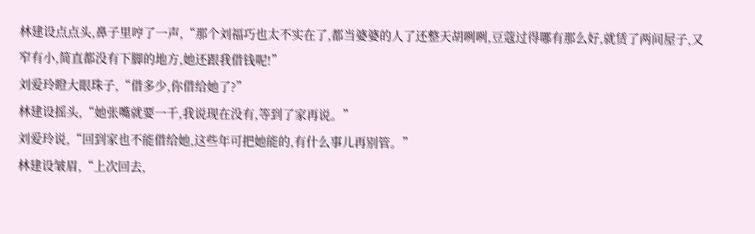林建设点点头,鼻子里哼了一声,“那个刘福巧也太不实在了,都当婆婆的人了还整天胡咧咧,豆蔻过得哪有那么好,就赁了两间屋子,又窄有小,简直都没有下脚的地方,她还跟我借钱呢!”
刘爱玲瞪大眼珠子,“借多少,你借给她了?”
林建设摇头,“她张嘴就要一千,我说现在没有,等到了家再说。”
刘爱玲说,“回到家也不能借给她,这些年可把她能的,有什么事儿再别管。”
林建设皱眉,“上次回去,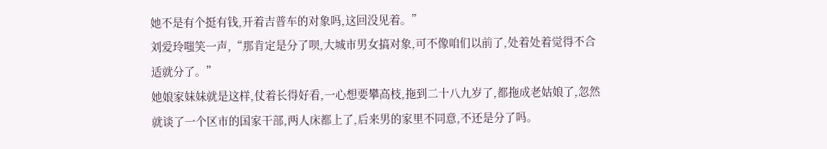她不是有个挺有钱,开着吉普车的对象吗,这回没见着。”
刘爱玲嗤笑一声,“那肯定是分了呗,大城市男女搞对象,可不像咱们以前了,处着处着觉得不合适就分了。”
她娘家妹妹就是这样,仗着长得好看,一心想要攀高枝,拖到二十八九岁了,都拖成老姑娘了,忽然就谈了一个区市的国家干部,两人床都上了,后来男的家里不同意,不还是分了吗。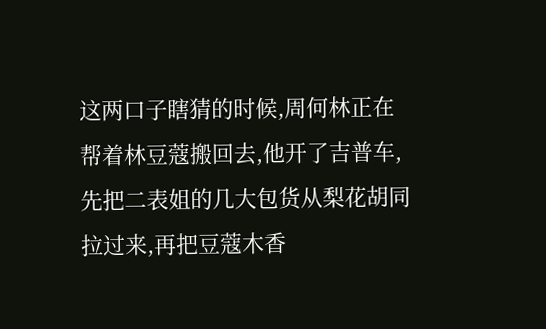这两口子瞎猜的时候,周何林正在帮着林豆蔻搬回去,他开了吉普车,先把二表姐的几大包货从梨花胡同拉过来,再把豆蔻木香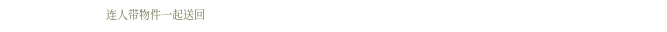连人带物件一起送回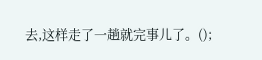去,这样走了一趟就完事儿了。();